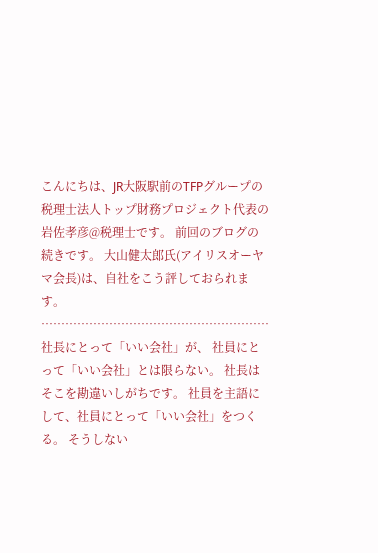こんにちは、JR大阪駅前のTFPグループの税理士法人トップ財務プロジェクト代表の岩佐孝彦@税理士です。 前回のブログの続きです。 大山健太郎氏(アイリスオーヤマ会長)は、自社をこう評しておられます。 ………………………………………………… 社長にとって「いい会社」が、 社員にとって「いい会社」とは限らない。 社長はそこを勘違いしがちです。 社員を主語にして、社員にとって「いい会社」をつくる。 そうしない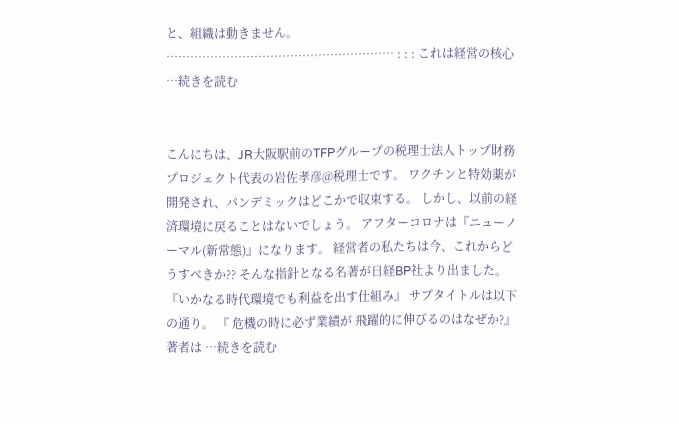と、組織は動きません。 ………………………………………………… : : : これは経営の核心 …続きを読む


こんにちは、JR大阪駅前のTFPグループの税理士法人トップ財務プロジェクト代表の岩佐孝彦@税理士です。 ワクチンと特効薬が開発され、パンデミックはどこかで収束する。 しかし、以前の経済環境に戻ることはないでしょう。 アフターコロナは『ニューノーマル(新常態)』になります。 経営者の私たちは今、これからどうすべきか?? そんな指針となる名著が日経BP社より出ました。 『いかなる時代環境でも利益を出す仕組み』 サブタイトルは以下の通り。 『 危機の時に必ず業績が 飛躍的に伸びるのはなぜか?』 著者は …続きを読む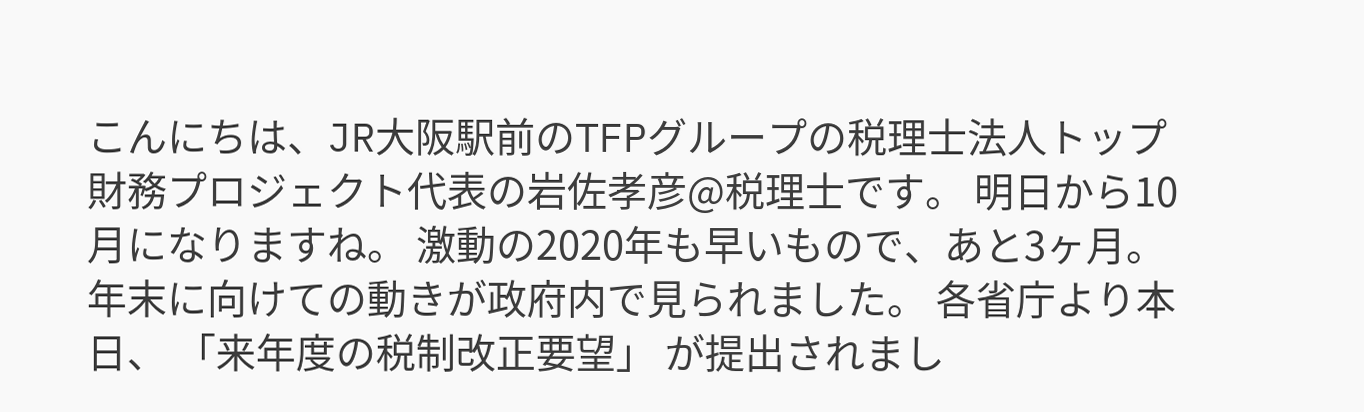こんにちは、JR大阪駅前のTFPグループの税理士法人トップ財務プロジェクト代表の岩佐孝彦@税理士です。 明日から10月になりますね。 激動の2020年も早いもので、あと3ヶ月。 年末に向けての動きが政府内で見られました。 各省庁より本日、 「来年度の税制改正要望」 が提出されまし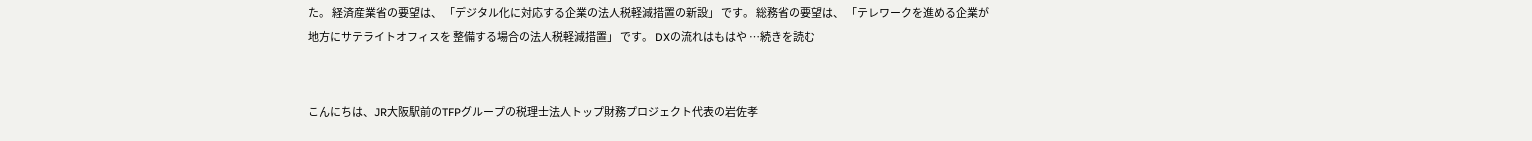た。 経済産業省の要望は、 「デジタル化に対応する企業の法人税軽減措置の新設」 です。 総務省の要望は、 「テレワークを進める企業が地方にサテライトオフィスを 整備する場合の法人税軽減措置」 です。 DXの流れはもはや …続きを読む


こんにちは、JR大阪駅前のTFPグループの税理士法人トップ財務プロジェクト代表の岩佐孝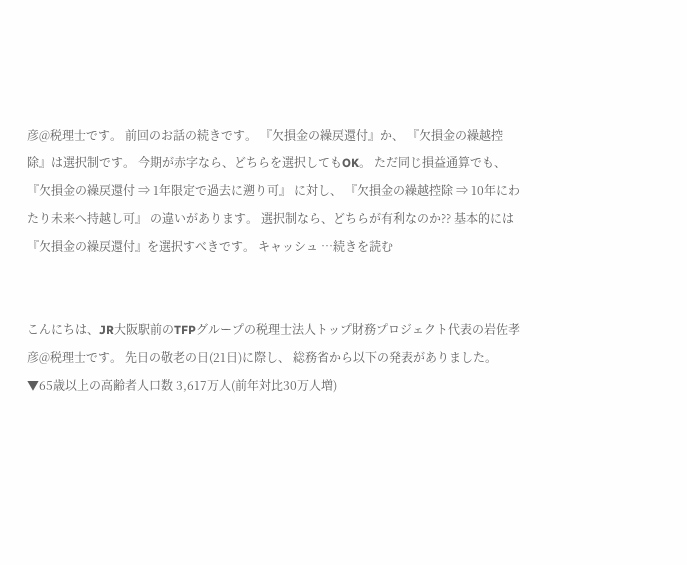彦@税理士です。 前回のお話の続きです。 『欠損金の繰戻還付』か、 『欠損金の繰越控除』は選択制です。 今期が赤字なら、どちらを選択してもOK。 ただ同じ損益通算でも、 『欠損金の繰戻還付 ⇒ 1年限定で過去に遡り可』 に対し、 『欠損金の繰越控除 ⇒ 10年にわたり未来へ持越し可』 の違いがあります。 選択制なら、どちらが有利なのか?? 基本的には『欠損金の繰戻還付』を選択すべきです。 キャッシュ …続きを読む


こんにちは、JR大阪駅前のTFPグループの税理士法人トップ財務プロジェクト代表の岩佐孝彦@税理士です。 先日の敬老の日(21日)に際し、 総務省から以下の発表がありました。 ▼65歳以上の高齢者人口数 3,617万人(前年対比30万人増)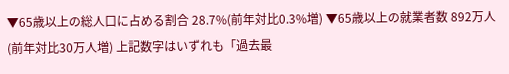▼65歳以上の総人口に占める割合 28.7%(前年対比0.3%増) ▼65歳以上の就業者数 892万人(前年対比30万人増) 上記数字はいずれも「過去最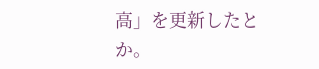高」を更新したとか。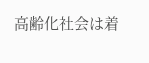高齢化社会は着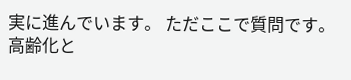実に進んでいます。 ただここで質問です。 高齢化と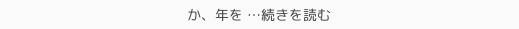か、年を …続きを読む